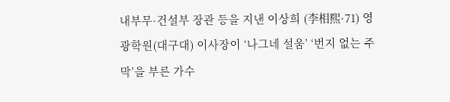내부무·건설부 장관 등을 지낸 이상희 (李相熙·71) 영광학원(대구대) 이사장이 ‘나그네 설움’ ‘번지 없는 주막’을 부른 가수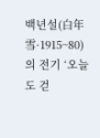백년설(白年雪·1915~80)의 전기 ‘오늘도 걷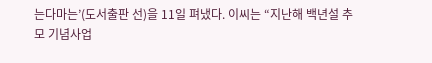는다마는’(도서출판 선)을 11일 펴냈다. 이씨는 “지난해 백년설 추모 기념사업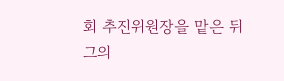회 추진위원장을 맡은 뒤 그의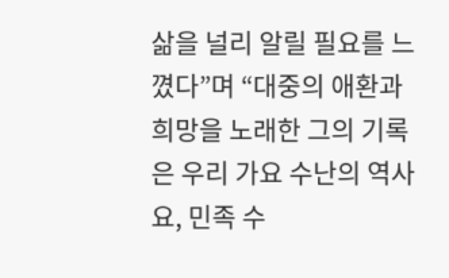삶을 널리 알릴 필요를 느꼈다”며 “대중의 애환과 희망을 노래한 그의 기록은 우리 가요 수난의 역사요, 민족 수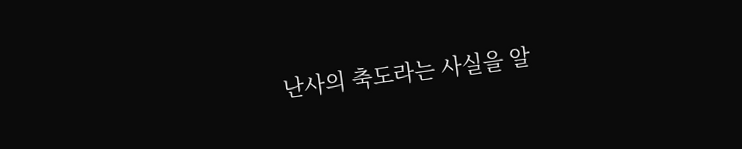난사의 축도라는 사실을 알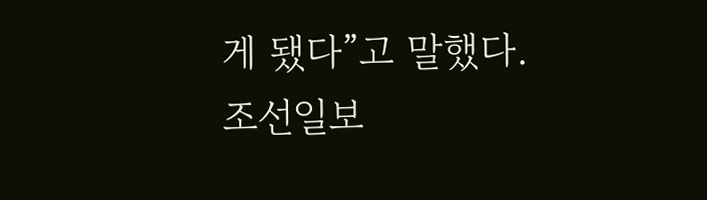게 됐다”고 말했다.
조선일보